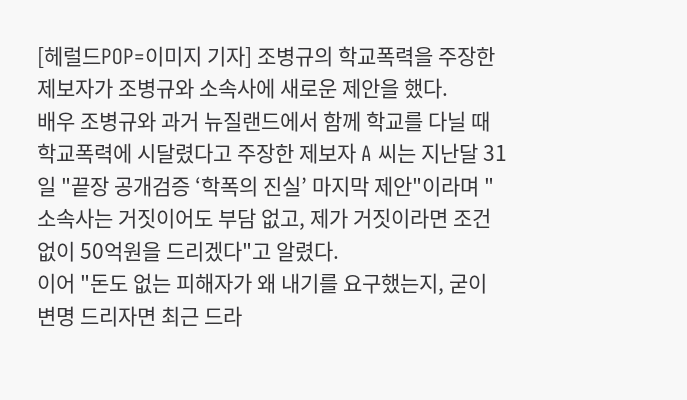[헤럴드POP=이미지 기자] 조병규의 학교폭력을 주장한 제보자가 조병규와 소속사에 새로운 제안을 했다.
배우 조병규와 과거 뉴질랜드에서 함께 학교를 다닐 때 학교폭력에 시달렸다고 주장한 제보자 A 씨는 지난달 31일 "끝장 공개검증 ‘학폭의 진실’ 마지막 제안"이라며 "소속사는 거짓이어도 부담 없고, 제가 거짓이라면 조건 없이 50억원을 드리겠다"고 알렸다.
이어 "돈도 없는 피해자가 왜 내기를 요구했는지, 굳이 변명 드리자면 최근 드라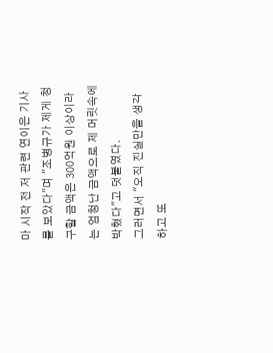마 시작 전 저 관련 연이은 기사를 보았다"며 "조병규가 제게 청구할 금액은 300억원 이상이라는 엄청난 금액으로 제 머릿속에 박혔다"고 덧붙였다.
그러면서 "오직 진실만을 생각하고 또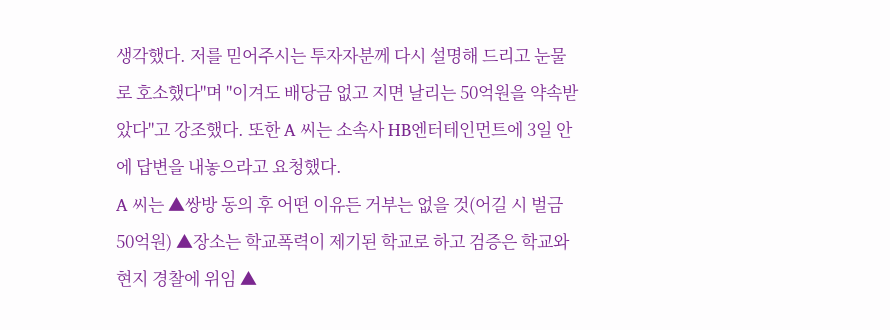생각했다. 저를 믿어주시는 투자자분께 다시 설명해 드리고 눈물로 호소했다"며 "이겨도 배당금 없고 지면 날리는 50억원을 약속받았다"고 강조했다. 또한 A 씨는 소속사 HB엔터테인먼트에 3일 안에 답변을 내놓으라고 요청했다.
A 씨는 ▲쌍방 동의 후 어떤 이유든 거부는 없을 것(어길 시 벌금 50억원) ▲장소는 학교폭력이 제기된 학교로 하고 검증은 학교와 현지 경찰에 위임 ▲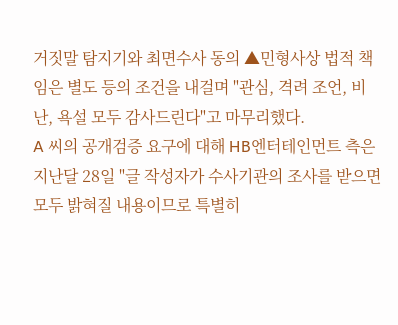거짓말 탐지기와 최면수사 동의 ▲민형사상 법적 책임은 별도 등의 조건을 내걸며 "관심, 격려 조언, 비난, 욕설 모두 감사드린다"고 마무리했다.
A 씨의 공개검증 요구에 대해 HB엔터테인먼트 측은 지난달 28일 "글 작성자가 수사기관의 조사를 받으면 모두 밝혀질 내용이므로 특별히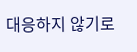대응하지 않기로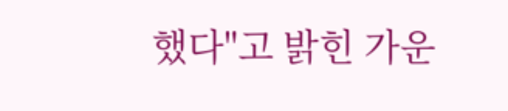했다"고 밝힌 가운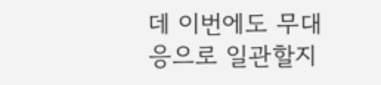데 이번에도 무대응으로 일관할지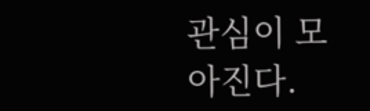관심이 모아진다.